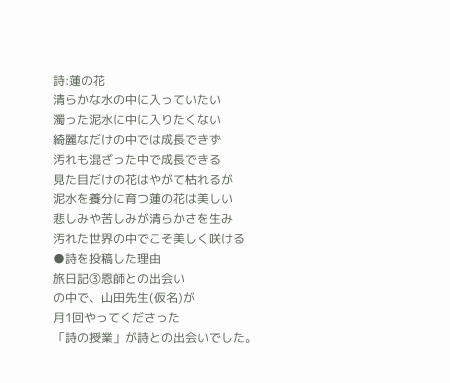詩:蓮の花
清らかな水の中に入っていたい
濁った泥水に中に入りたくない
綺麗なだけの中では成長できず
汚れも混ざった中で成長できる
見た目だけの花はやがて枯れるが
泥水を養分に育つ蓮の花は美しい
悲しみや苦しみが清らかさを生み
汚れた世界の中でこそ美しく咲ける
●詩を投稿した理由
旅日記③恩師との出会い
の中で、山田先生(仮名)が
月1回やってくださった
「詩の授業」が詩との出会いでした。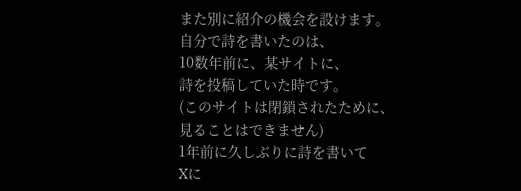また別に紹介の機会を設けます。
自分で詩を書いたのは、
10数年前に、某サイトに、
詩を投稿していた時です。
(このサイトは閉鎖されたために、
見ることはできません)
1年前に久しぶりに詩を書いて
Xに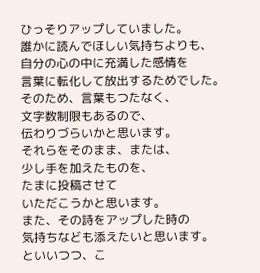ひっそりアップしていました。
誰かに読んでほしい気持ちよりも、
自分の心の中に充満した感情を
言葉に転化して放出するためでした。
そのため、言葉もつたなく、
文字数制限もあるので、
伝わりづらいかと思います。
それらをそのまま、または、
少し手を加えたものを、
たまに投稿させて
いただこうかと思います。
また、その詩をアップした時の
気持ちなども添えたいと思います。
といいつつ、こ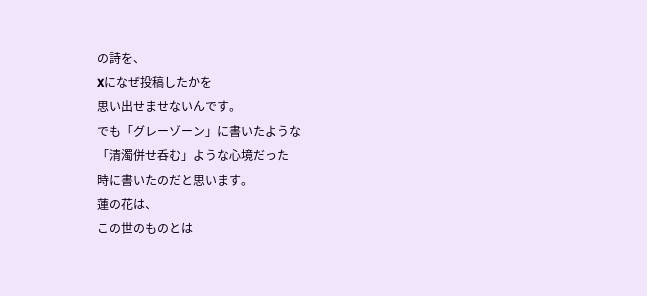の詩を、
Xになぜ投稿したかを
思い出せませないんです。
でも「グレーゾーン」に書いたような
「清濁併せ呑む」ような心境だった
時に書いたのだと思います。
蓮の花は、
この世のものとは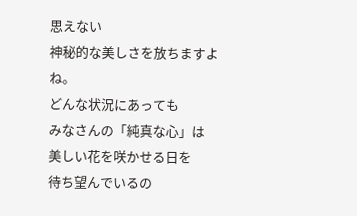思えない
神秘的な美しさを放ちますよね。
どんな状況にあっても
みなさんの「純真な心」は
美しい花を咲かせる日を
待ち望んでいるの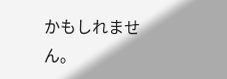かもしれません。